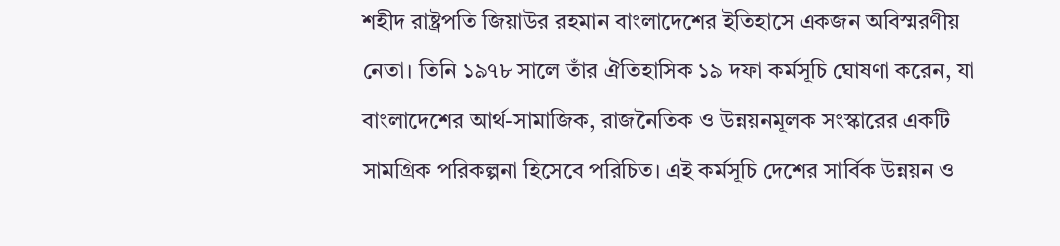শহীদ রাষ্ট্রপতি জিয়াউর রহমান বাংলাদেশের ইতিহাসে একজন অবিস্মরণীয় নেতা। তিনি ১৯৭৮ সালে তাঁর ঐতিহাসিক ১৯ দফা কর্মসূচি ঘোষণা করেন, যা বাংলাদেশের আর্থ-সামাজিক, রাজনৈতিক ও উন্নয়নমূলক সংস্কারের একটি সামগ্রিক পরিকল্পনা হিসেবে পরিচিত। এই কর্মসূচি দেশের সার্বিক উন্নয়ন ও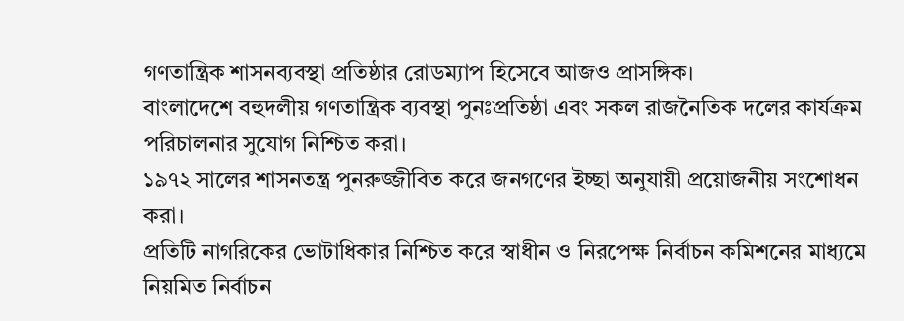গণতান্ত্রিক শাসনব্যবস্থা প্রতিষ্ঠার রোডম্যাপ হিসেবে আজও প্রাসঙ্গিক।
বাংলাদেশে বহুদলীয় গণতান্ত্রিক ব্যবস্থা পুনঃপ্রতিষ্ঠা এবং সকল রাজনৈতিক দলের কার্যক্রম পরিচালনার সুযোগ নিশ্চিত করা।
১৯৭২ সালের শাসনতন্ত্র পুনরুজ্জীবিত করে জনগণের ইচ্ছা অনুযায়ী প্রয়োজনীয় সংশোধন করা।
প্রতিটি নাগরিকের ভোটাধিকার নিশ্চিত করে স্বাধীন ও নিরপেক্ষ নির্বাচন কমিশনের মাধ্যমে নিয়মিত নির্বাচন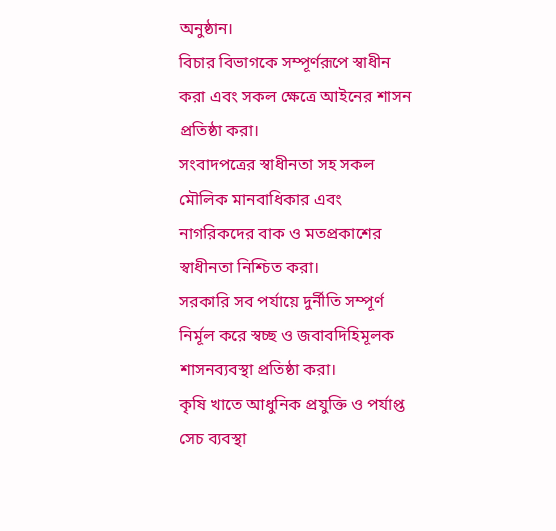অনুষ্ঠান।
বিচার বিভাগকে সম্পূর্ণরূপে স্বাধীন করা এবং সকল ক্ষেত্রে আইনের শাসন প্রতিষ্ঠা করা।
সংবাদপত্রের স্বাধীনতা সহ সকল মৌলিক মানবাধিকার এবং নাগরিকদের বাক ও মতপ্রকাশের স্বাধীনতা নিশ্চিত করা।
সরকারি সব পর্যায়ে দুর্নীতি সম্পূর্ণ নির্মূল করে স্বচ্ছ ও জবাবদিহিমূলক শাসনব্যবস্থা প্রতিষ্ঠা করা।
কৃষি খাতে আধুনিক প্রযুক্তি ও পর্যাপ্ত সেচ ব্যবস্থা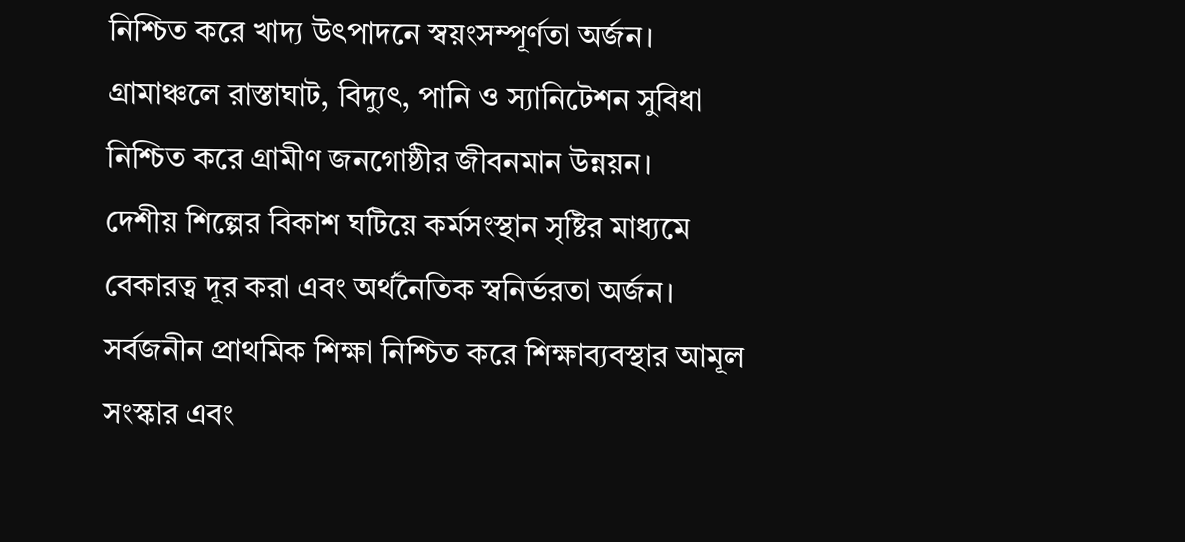নিশ্চিত করে খাদ্য উৎপাদনে স্বয়ংসম্পূর্ণতা অর্জন।
গ্রামাঞ্চলে রাস্তাঘাট, বিদ্যুৎ, পানি ও স্যানিটেশন সুবিধা নিশ্চিত করে গ্রামীণ জনগোষ্ঠীর জীবনমান উন্নয়ন।
দেশীয় শিল্পের বিকাশ ঘটিয়ে কর্মসংস্থান সৃষ্টির মাধ্যমে বেকারত্ব দূর করা এবং অর্থনৈতিক স্বনির্ভরতা অর্জন।
সর্বজনীন প্রাথমিক শিক্ষা নিশ্চিত করে শিক্ষাব্যবস্থার আমূল সংস্কার এবং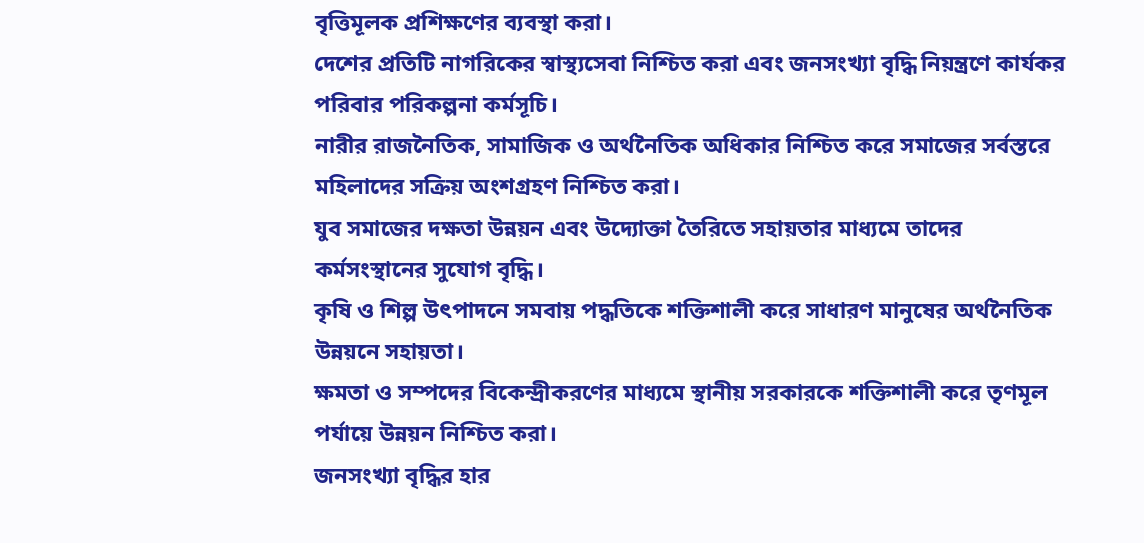বৃত্তিমূলক প্রশিক্ষণের ব্যবস্থা করা।
দেশের প্রতিটি নাগরিকের স্বাস্থ্যসেবা নিশ্চিত করা এবং জনসংখ্যা বৃদ্ধি নিয়ন্ত্রণে কার্যকর পরিবার পরিকল্পনা কর্মসূচি।
নারীর রাজনৈতিক, সামাজিক ও অর্থনৈতিক অধিকার নিশ্চিত করে সমাজের সর্বস্তরে মহিলাদের সক্রিয় অংশগ্রহণ নিশ্চিত করা।
যুব সমাজের দক্ষতা উন্নয়ন এবং উদ্যোক্তা তৈরিতে সহায়তার মাধ্যমে তাদের কর্মসংস্থানের সুযোগ বৃদ্ধি।
কৃষি ও শিল্প উৎপাদনে সমবায় পদ্ধতিকে শক্তিশালী করে সাধারণ মানুষের অর্থনৈতিক উন্নয়নে সহায়তা।
ক্ষমতা ও সম্পদের বিকেন্দ্রীকরণের মাধ্যমে স্থানীয় সরকারকে শক্তিশালী করে তৃণমূল পর্যায়ে উন্নয়ন নিশ্চিত করা।
জনসংখ্যা বৃদ্ধির হার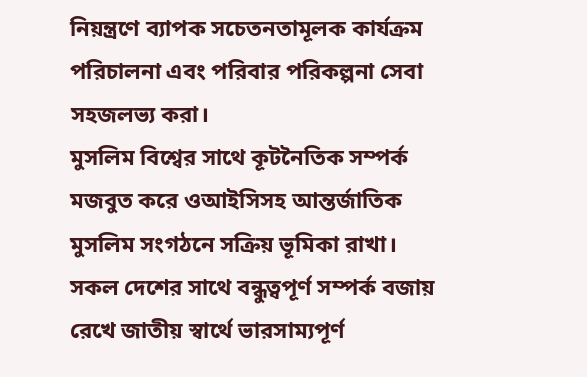নিয়ন্ত্রণে ব্যাপক সচেতনতামূলক কার্যক্রম পরিচালনা এবং পরিবার পরিকল্পনা সেবা সহজলভ্য করা।
মুসলিম বিশ্বের সাথে কূটনৈতিক সম্পর্ক মজবুত করে ওআইসিসহ আন্তর্জাতিক মুসলিম সংগঠনে সক্রিয় ভূমিকা রাখা।
সকল দেশের সাথে বন্ধুত্বপূর্ণ সম্পর্ক বজায় রেখে জাতীয় স্বার্থে ভারসাম্যপূর্ণ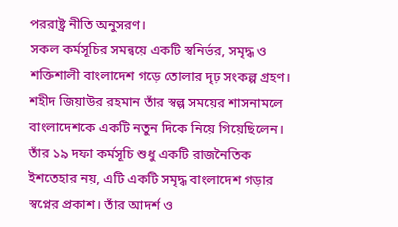পররাষ্ট্র নীতি অনুসরণ।
সকল কর্মসূচির সমন্বয়ে একটি স্বনির্ভর, সমৃদ্ধ ও শক্তিশালী বাংলাদেশ গড়ে তোলার দৃঢ় সংকল্প গ্রহণ।
শহীদ জিয়াউর রহমান তাঁর স্বল্প সময়ের শাসনামলে বাংলাদেশকে একটি নতুন দিকে নিয়ে গিয়েছিলেন। তাঁর ১৯ দফা কর্মসূচি শুধু একটি রাজনৈতিক ইশতেহার নয়, এটি একটি সমৃদ্ধ বাংলাদেশ গড়ার স্বপ্নের প্রকাশ। তাঁর আদর্শ ও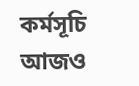কর্মসূচি আজও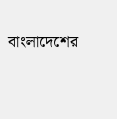বাংলাদেশের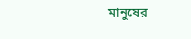মানুষের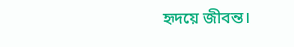হৃদয়ে জীবন্ত।